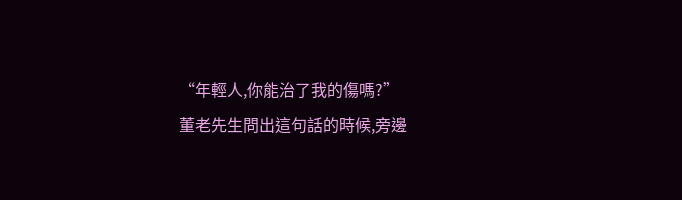“年輕人,你能治了我的傷嗎?”
董老先生問出這句話的時候,旁邊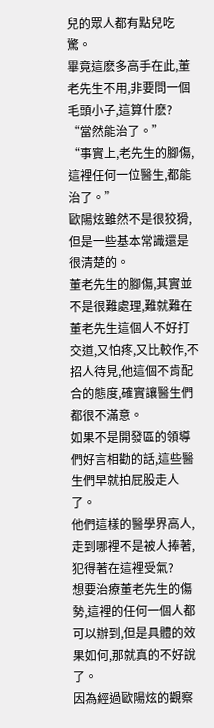兒的眾人都有點兒吃驚。
畢竟這麽多高手在此,董老先生不用,非要問一個毛頭小子,這算什麽?
“當然能治了。”
“事實上,老先生的腳傷,這裡任何一位醫生,都能治了。”
歐陽炫雖然不是很狡猾,但是一些基本常識還是很清楚的。
董老先生的腳傷,其實並不是很難處理,難就難在董老先生這個人不好打交道,又怕疼,又比較作,不招人待見,他這個不肯配合的態度,確實讓醫生們都很不滿意。
如果不是開發區的領導們好言相勸的話,這些醫生們早就拍屁股走人了。
他們這樣的醫學界高人,走到哪裡不是被人捧著,犯得著在這裡受氣?
想要治療董老先生的傷勢,這裡的任何一個人都可以辦到,但是具體的效果如何,那就真的不好說了。
因為經過歐陽炫的觀察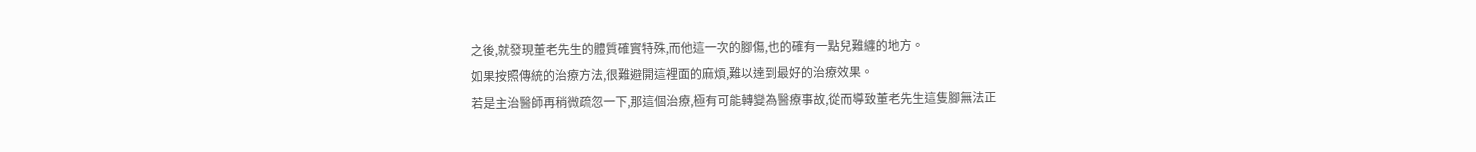之後,就發現董老先生的體質確實特殊,而他這一次的腳傷,也的確有一點兒難纏的地方。
如果按照傳統的治療方法,很難避開這裡面的麻煩,難以達到最好的治療效果。
若是主治醫師再稍微疏忽一下,那這個治療,極有可能轉變為醫療事故,從而導致董老先生這隻腳無法正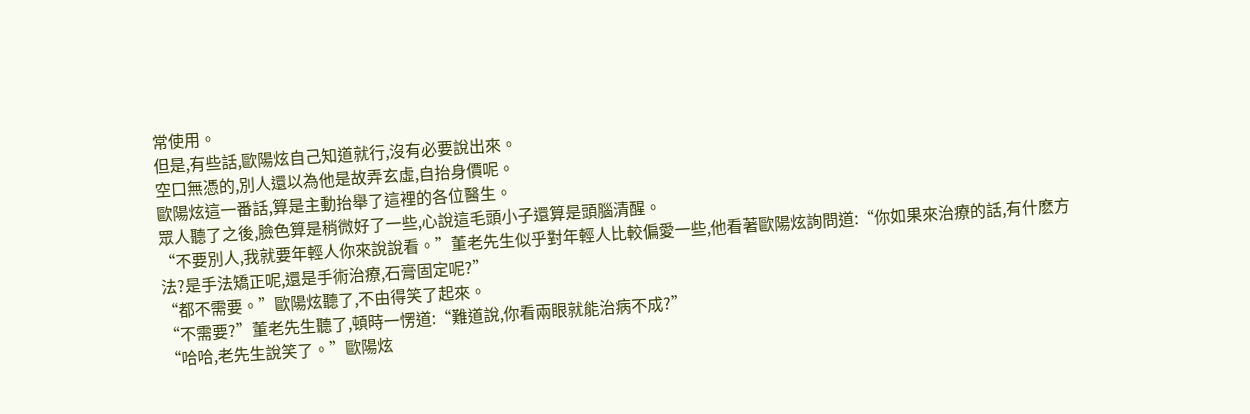常使用。
但是,有些話,歐陽炫自己知道就行,沒有必要說出來。
空口無憑的,別人還以為他是故弄玄虛,自抬身價呢。
歐陽炫這一番話,算是主動抬舉了這裡的各位醫生。
眾人聽了之後,臉色算是稍微好了一些,心說這毛頭小子還算是頭腦清醒。
“不要別人,我就要年輕人你來說說看。”董老先生似乎對年輕人比較偏愛一些,他看著歐陽炫詢問道:“你如果來治療的話,有什麽方法?是手法矯正呢,還是手術治療,石膏固定呢?”
“都不需要。”歐陽炫聽了,不由得笑了起來。
“不需要?”董老先生聽了,頓時一愣道:“難道說,你看兩眼就能治病不成?”
“哈哈,老先生說笑了。”歐陽炫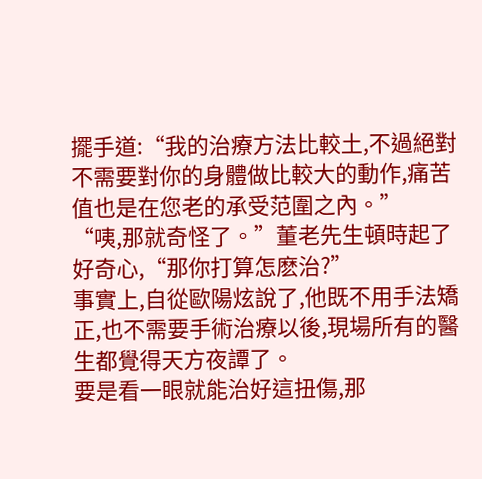擺手道:“我的治療方法比較土,不過絕對不需要對你的身體做比較大的動作,痛苦值也是在您老的承受范圍之內。”
“咦,那就奇怪了。”董老先生頓時起了好奇心,“那你打算怎麽治?”
事實上,自從歐陽炫說了,他既不用手法矯正,也不需要手術治療以後,現場所有的醫生都覺得天方夜譚了。
要是看一眼就能治好這扭傷,那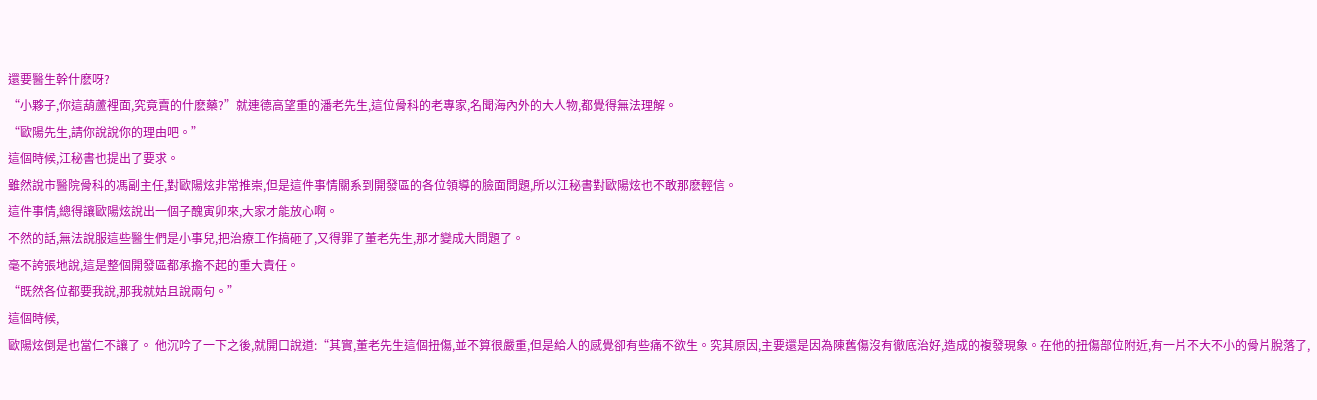還要醫生幹什麽呀?
“小夥子,你這葫蘆裡面,究竟賣的什麽藥?”就連德高望重的潘老先生,這位骨科的老專家,名聞海內外的大人物,都覺得無法理解。
“歐陽先生,請你說說你的理由吧。”
這個時候,江秘書也提出了要求。
雖然說市醫院骨科的馮副主任,對歐陽炫非常推崇,但是這件事情關系到開發區的各位領導的臉面問題,所以江秘書對歐陽炫也不敢那麽輕信。
這件事情,總得讓歐陽炫說出一個子醜寅卯來,大家才能放心啊。
不然的話,無法說服這些醫生們是小事兒,把治療工作搞砸了,又得罪了董老先生,那才變成大問題了。
毫不誇張地說,這是整個開發區都承擔不起的重大責任。
“既然各位都要我說,那我就姑且說兩句。”
這個時候,
歐陽炫倒是也當仁不讓了。 他沉吟了一下之後,就開口說道:“其實,董老先生這個扭傷,並不算很嚴重,但是給人的感覺卻有些痛不欲生。究其原因,主要還是因為陳舊傷沒有徹底治好,造成的複發現象。在他的扭傷部位附近,有一片不大不小的骨片脫落了,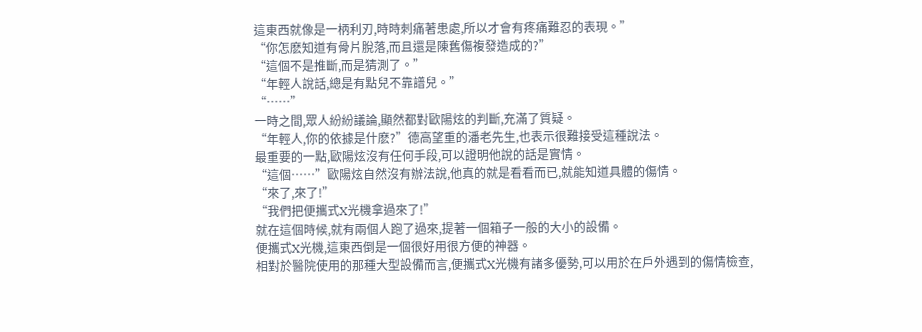這東西就像是一柄利刃,時時刺痛著患處,所以才會有疼痛難忍的表現。”
“你怎麽知道有骨片脫落,而且還是陳舊傷複發造成的?”
“這個不是推斷,而是猜測了。”
“年輕人說話,總是有點兒不靠譜兒。”
“……”
一時之間,眾人紛紛議論,顯然都對歐陽炫的判斷,充滿了質疑。
“年輕人,你的依據是什麽?”德高望重的潘老先生,也表示很難接受這種說法。
最重要的一點,歐陽炫沒有任何手段,可以證明他說的話是實情。
“這個……”歐陽炫自然沒有辦法說,他真的就是看看而已,就能知道具體的傷情。
“來了,來了!”
“我們把便攜式X光機拿過來了!”
就在這個時候,就有兩個人跑了過來,提著一個箱子一般的大小的設備。
便攜式X光機,這東西倒是一個很好用很方便的神器。
相對於醫院使用的那種大型設備而言,便攜式X光機有諸多優勢,可以用於在戶外遇到的傷情檢查,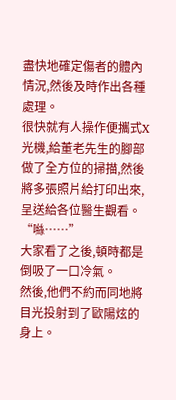盡快地確定傷者的體內情況,然後及時作出各種處理。
很快就有人操作便攜式X光機,給董老先生的腳部做了全方位的掃描,然後將多張照片給打印出來,呈送給各位醫生觀看。
“噝……”
大家看了之後,頓時都是倒吸了一口冷氣。
然後,他們不約而同地將目光投射到了歐陽炫的身上。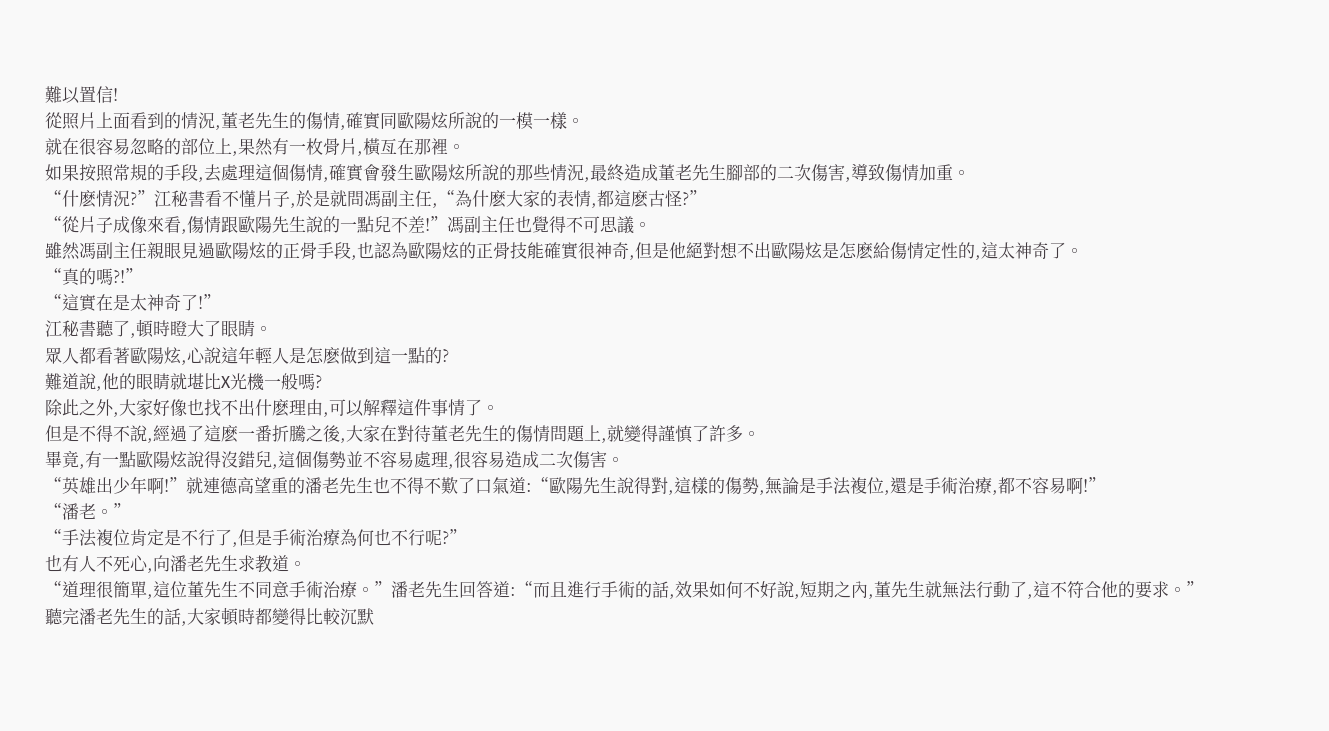難以置信!
從照片上面看到的情況,董老先生的傷情,確實同歐陽炫所說的一模一樣。
就在很容易忽略的部位上,果然有一枚骨片,橫亙在那裡。
如果按照常規的手段,去處理這個傷情,確實會發生歐陽炫所說的那些情況,最終造成董老先生腳部的二次傷害,導致傷情加重。
“什麽情況?”江秘書看不懂片子,於是就問馮副主任,“為什麽大家的表情,都這麽古怪?”
“從片子成像來看,傷情跟歐陽先生說的一點兒不差!”馮副主任也覺得不可思議。
雖然馮副主任親眼見過歐陽炫的正骨手段,也認為歐陽炫的正骨技能確實很神奇,但是他絕對想不出歐陽炫是怎麽給傷情定性的,這太神奇了。
“真的嗎?!”
“這實在是太神奇了!”
江秘書聽了,頓時瞪大了眼睛。
眾人都看著歐陽炫,心說這年輕人是怎麽做到這一點的?
難道說,他的眼睛就堪比X光機一般嗎?
除此之外,大家好像也找不出什麽理由,可以解釋這件事情了。
但是不得不說,經過了這麽一番折騰之後,大家在對待董老先生的傷情問題上,就變得謹慎了許多。
畢竟,有一點歐陽炫說得沒錯兒,這個傷勢並不容易處理,很容易造成二次傷害。
“英雄出少年啊!”就連德高望重的潘老先生也不得不歎了口氣道:“歐陽先生說得對,這樣的傷勢,無論是手法複位,還是手術治療,都不容易啊!”
“潘老。”
“手法複位肯定是不行了,但是手術治療為何也不行呢?”
也有人不死心,向潘老先生求教道。
“道理很簡單,這位董先生不同意手術治療。”潘老先生回答道:“而且進行手術的話,效果如何不好說,短期之內,董先生就無法行動了,這不符合他的要求。”
聽完潘老先生的話,大家頓時都變得比較沉默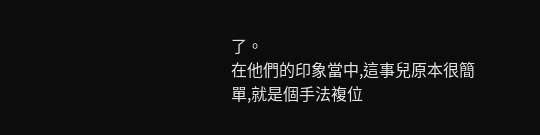了。
在他們的印象當中,這事兒原本很簡單,就是個手法複位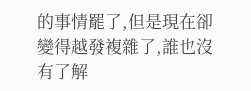的事情罷了,但是現在卻變得越發複雜了,誰也沒有了解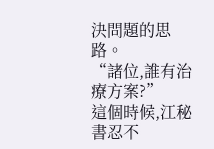決問題的思路。
“諸位,誰有治療方案?”
這個時候,江秘書忍不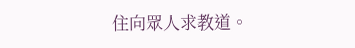住向眾人求教道。